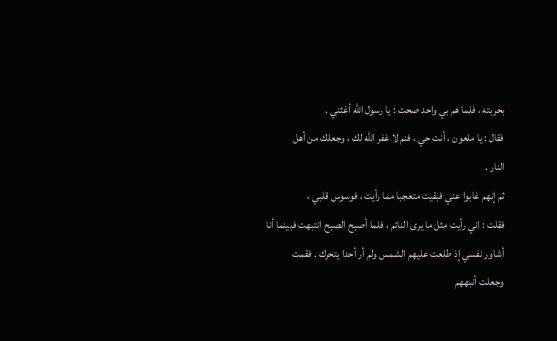بحربته ، فلما هم بي واحد صحت : يا رسول الله أغثني .
فقال : يا ملعون ، أنت حي ، فنم لا غفر الله لك ، وجعلك من أهل
النار .
ثم إنهم غابوا عني فبقيت متعجبا مما رأيت ، فوسوس قلبي ،
فقلت : اني رأيت مثل ما يرى النائم ، فلما أصبح الصبح انتبهت فبينما أنا
أشاور نفسي إذ طلعت عليهم الشمس ولم أر أحدا يتحرك . فقمت
وجعلت أنبههم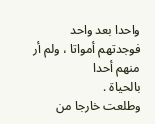واحدا بعد واحد فوجدتهم أمواتا ، ولم أر منهم أحدا
بالحياة .
وطلعت خارجا من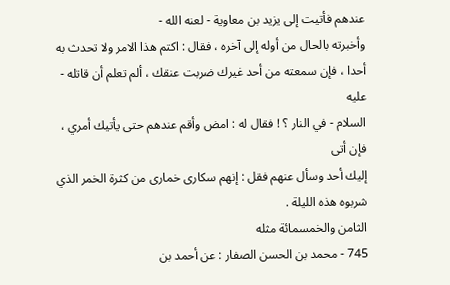عندهم فأتيت إلى يزيد بن معاوية - لعنه الله -
وأخبرته بالحال من أوله إلى آخره ، فقال : اكتم هذا الامر ولا تحدث به
أحدا ، فإن سمعته من أحد غيرك ضربت عنقك ، ألم تعلم أن قاتله - عليه
السلام - في النار ؟ ! فقال له : امض وأقم عندهم حتى يأتيك أمري ، فإن أتى
إليك أحد وسأل عنهم فقل : إنهم سكارى خمارى من كثرة الخمر الذي
شربوه هذه الليلة .
الثامن والخمسمائة مثله
745 - محمد بن الحسن الصفار : عن أحمد بن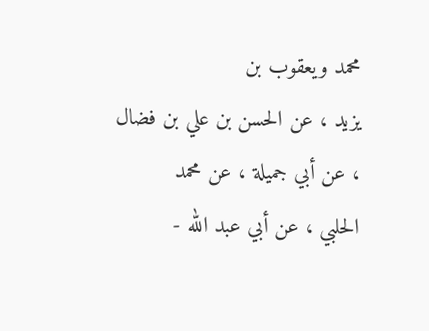محمد ويعقوب بن
يزيد ، عن الحسن بن علي بن فضال ، عن أبي جميلة ، عن محمد
الحلبي ، عن أبي عبد الله -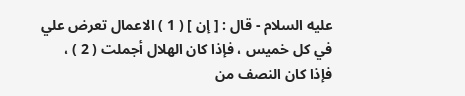عليه السلام - قال : [ إن ] ( 1 ) الاعمال تعرض علي
في كل خميس ، فإذا كان الهلال أجملت ( 2 ) ، فإذا كان النصف من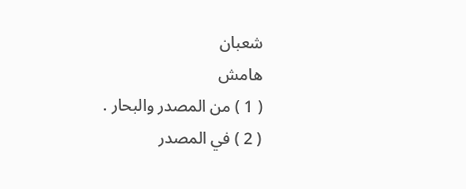شعبان
هامش
( 1 ) من المصدر والبحار .
( 2 ) في المصدر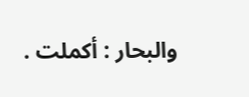والبحار : أكملت .